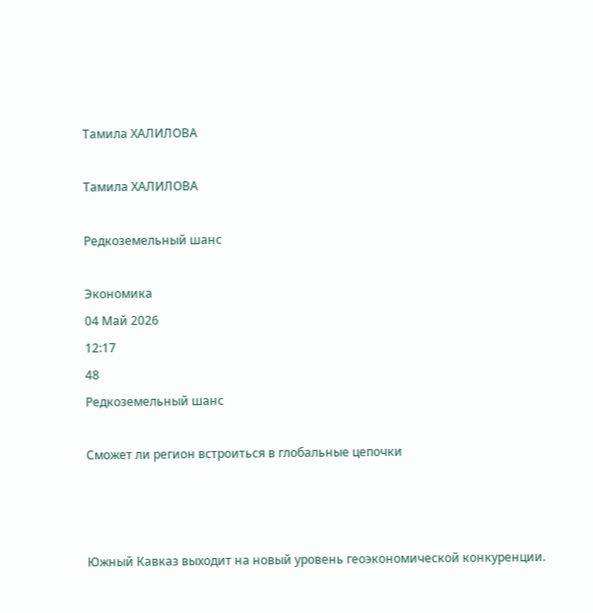Тамила ХАЛИЛОВА

Тамила ХАЛИЛОВА

Редкоземельный шанс

Экономика
04 Май 2026
12:17
48
Редкоземельный шанс

Сможет ли регион встроиться в глобальные цепочки



Южный Кавказ выходит на новый уровень геоэкономической конкуренции.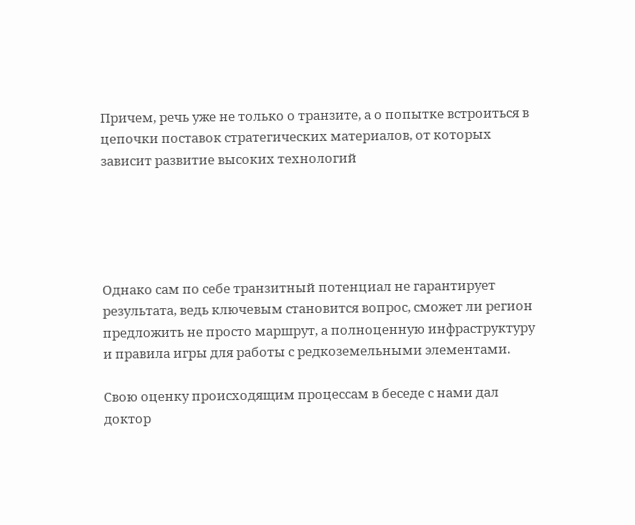Причем, речь уже не только о транзите, а о попытке встроиться в цепочки поставок стратегических материалов, от которых зависит развитие высоких технологий





Однако сам по себе транзитный потенциал не гарантирует результата, ведь ключевым становится вопрос, сможет ли регион предложить не просто маршрут, а полноценную инфраструктуру и правила игры для работы с редкоземельными элементами.

Свою оценку происходящим процессам в беседе с нами дал доктор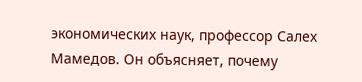экономических наук, профессор Салех Мамедов. Он объясняет, почему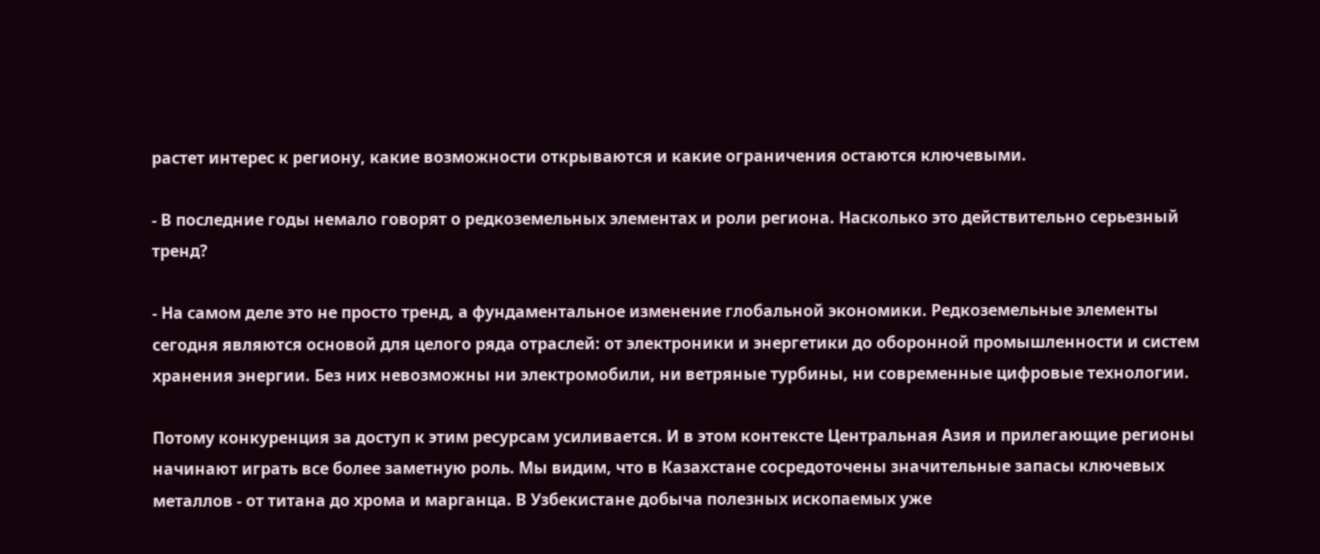растет интерес к региону, какие возможности открываются и какие ограничения остаются ключевыми.

- В последние годы немало говорят о редкоземельных элементах и роли региона. Насколько это действительно серьезный тренд?

- На самом деле это не просто тренд, а фундаментальное изменение глобальной экономики. Редкоземельные элементы сегодня являются основой для целого ряда отраслей: от электроники и энергетики до оборонной промышленности и систем хранения энергии. Без них невозможны ни электромобили, ни ветряные турбины, ни современные цифровые технологии.

Потому конкуренция за доступ к этим ресурсам усиливается. И в этом контексте Центральная Азия и прилегающие регионы начинают играть все более заметную роль. Мы видим, что в Казахстане сосредоточены значительные запасы ключевых металлов - от титана до хрома и марганца. В Узбекистане добыча полезных ископаемых уже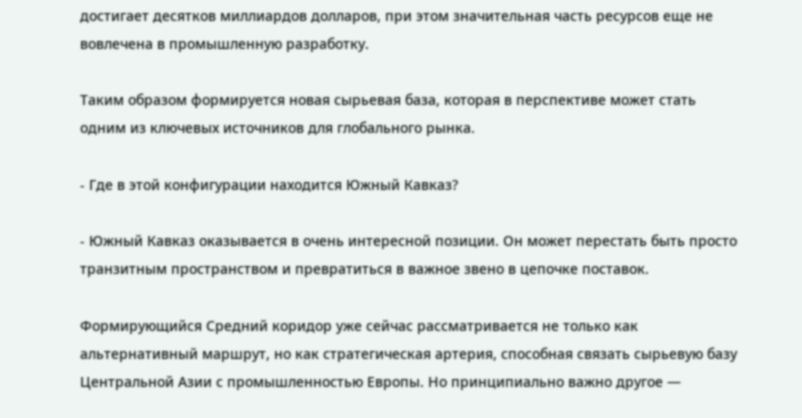достигает десятков миллиардов долларов, при этом значительная часть ресурсов еще не вовлечена в промышленную разработку.

Таким образом формируется новая сырьевая база, которая в перспективе может стать одним из ключевых источников для глобального рынка.

- Где в этой конфигурации находится Южный Кавказ?

- Южный Кавказ оказывается в очень интересной позиции. Он может перестать быть просто транзитным пространством и превратиться в важное звено в цепочке поставок.

Формирующийся Средний коридор уже сейчас рассматривается не только как альтернативный маршрут, но как стратегическая артерия, способная связать сырьевую базу Центральной Азии с промышленностью Европы. Но принципиально важно другое —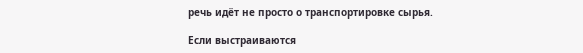речь идёт не просто о транспортировке сырья.

Если выстраиваются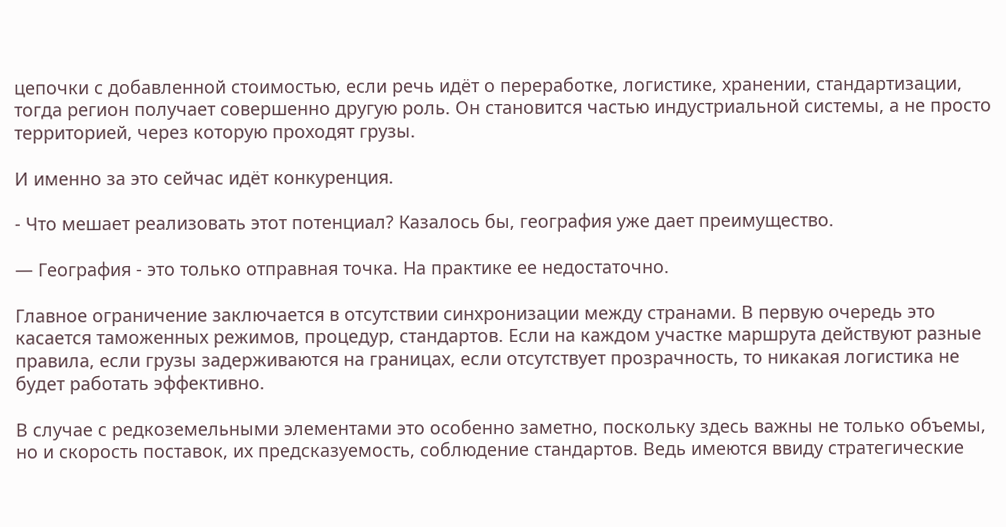цепочки с добавленной стоимостью, если речь идёт о переработке, логистике, хранении, стандартизации, тогда регион получает совершенно другую роль. Он становится частью индустриальной системы, а не просто территорией, через которую проходят грузы.

И именно за это сейчас идёт конкуренция.

- Что мешает реализовать этот потенциал? Казалось бы, география уже дает преимущество.

— География - это только отправная точка. На практике ее недостаточно.

Главное ограничение заключается в отсутствии синхронизации между странами. В первую очередь это касается таможенных режимов, процедур, стандартов. Если на каждом участке маршрута действуют разные правила, если грузы задерживаются на границах, если отсутствует прозрачность, то никакая логистика не будет работать эффективно.

В случае с редкоземельными элементами это особенно заметно, поскольку здесь важны не только объемы, но и скорость поставок, их предсказуемость, соблюдение стандартов. Ведь имеются ввиду стратегические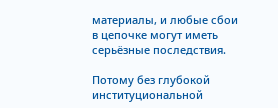материалы, и любые сбои в цепочке могут иметь серьёзные последствия.

Потому без глубокой институциональной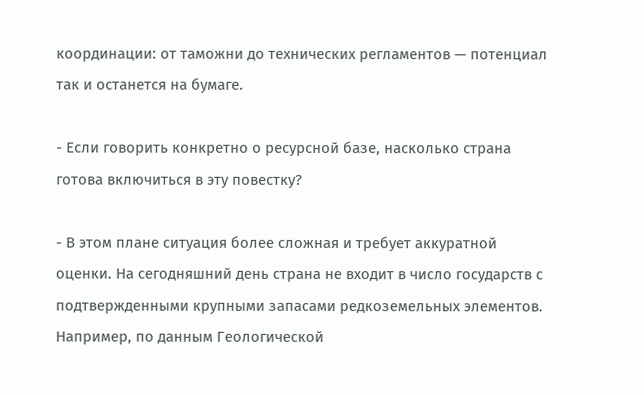координации: от таможни до технических регламентов — потенциал так и останется на бумаге.

- Если говорить конкретно о ресурсной базе, насколько страна готова включиться в эту повестку?

- В этом плане ситуация более сложная и требует аккуратной оценки. На сегодняшний день страна не входит в число государств с подтвержденными крупными запасами редкоземельных элементов. Например, по данным Геологической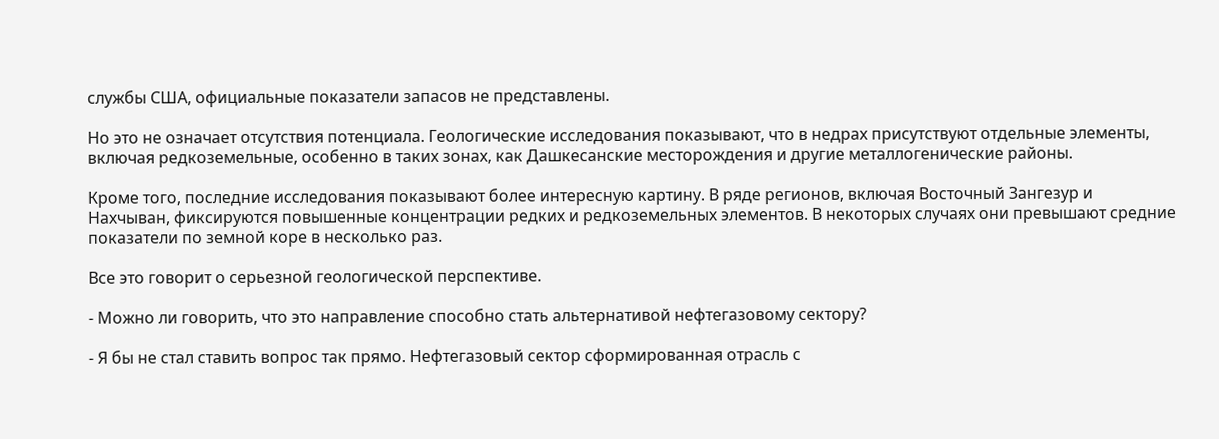службы США, официальные показатели запасов не представлены.

Но это не означает отсутствия потенциала. Геологические исследования показывают, что в недрах присутствуют отдельные элементы, включая редкоземельные, особенно в таких зонах, как Дашкесанские месторождения и другие металлогенические районы.

Кроме того, последние исследования показывают более интересную картину. В ряде регионов, включая Восточный Зангезур и Нахчыван, фиксируются повышенные концентрации редких и редкоземельных элементов. В некоторых случаях они превышают средние показатели по земной коре в несколько раз.

Все это говорит о серьезной геологической перспективе.

- Можно ли говорить, что это направление способно стать альтернативой нефтегазовому сектору?

- Я бы не стал ставить вопрос так прямо. Нефтегазовый сектор сформированная отрасль с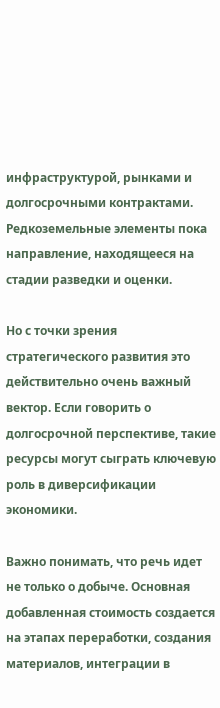инфраструктурой, рынками и долгосрочными контрактами. Редкоземельные элементы пока направление, находящееся на стадии разведки и оценки.

Но с точки зрения стратегического развития это действительно очень важный вектор. Если говорить о долгосрочной перспективе, такие ресурсы могут сыграть ключевую роль в диверсификации экономики.

Важно понимать, что речь идет не только о добыче. Основная добавленная стоимость создается на этапах переработки, создания материалов, интеграции в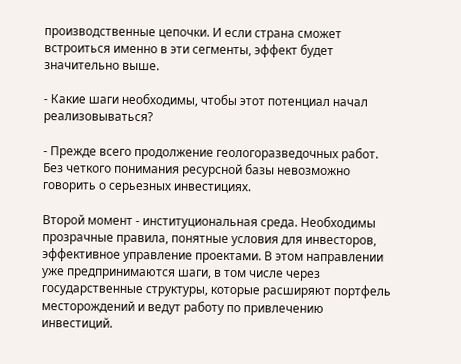производственные цепочки. И если страна сможет встроиться именно в эти сегменты, эффект будет значительно выше.

- Какие шаги необходимы, чтобы этот потенциал начал реализовываться?

- Прежде всего продолжение геологоразведочных работ. Без четкого понимания ресурсной базы невозможно говорить о серьезных инвестициях.

Второй момент - институциональная среда. Необходимы прозрачные правила, понятные условия для инвесторов, эффективное управление проектами. В этом направлении уже предпринимаются шаги, в том числе через государственные структуры, которые расширяют портфель месторождений и ведут работу по привлечению инвестиций.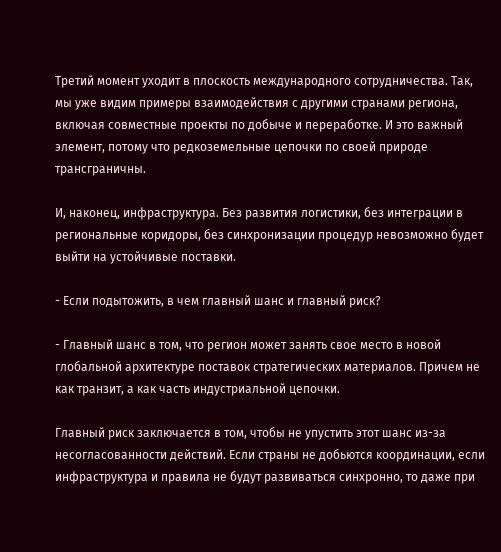Третий момент уходит в плоскость международного сотрудничества. Так, мы уже видим примеры взаимодействия с другими странами региона, включая совместные проекты по добыче и переработке. И это важный элемент, потому что редкоземельные цепочки по своей природе трансграничны.

И, наконец, инфраструктура. Без развития логистики, без интеграции в региональные коридоры, без синхронизации процедур невозможно будет выйти на устойчивые поставки.

- Если подытожить, в чем главный шанс и главный риск?

- Главный шанс в том, что регион может занять свое место в новой глобальной архитектуре поставок стратегических материалов. Причем не как транзит, а как часть индустриальной цепочки.

Главный риск заключается в том, чтобы не упустить этот шанс из-за несогласованности действий. Если страны не добьются координации, если инфраструктура и правила не будут развиваться синхронно, то даже при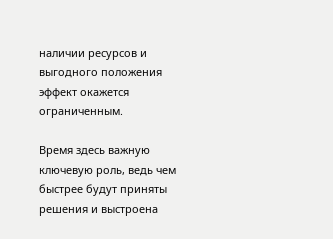наличии ресурсов и выгодного положения эффект окажется ограниченным.

Время здесь важную ключевую роль, ведь чем быстрее будут приняты решения и выстроена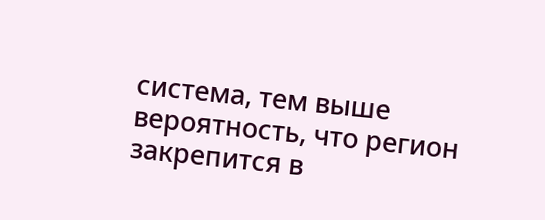система, тем выше вероятность, что регион закрепится в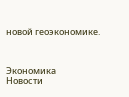новой геоэкономике.



Экономика
Новости